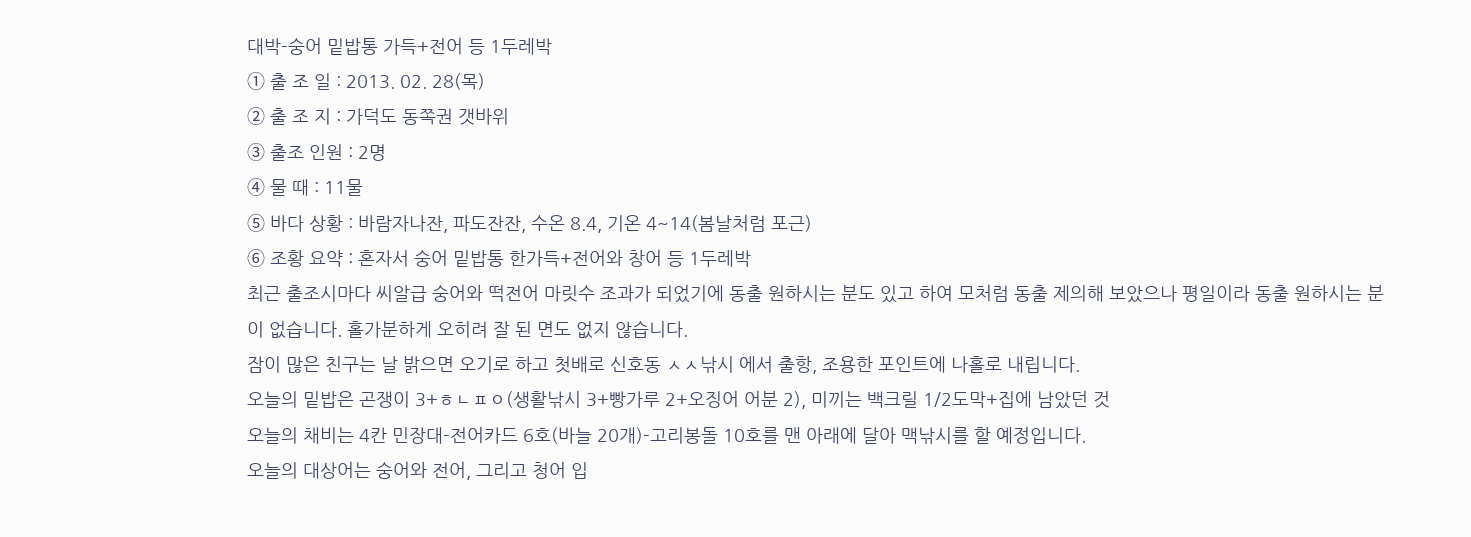대박-숭어 밑밥통 가득+전어 등 1두레박
① 출 조 일 : 2013. 02. 28(목)
② 출 조 지 : 가덕도 동쪽권 갯바위
③ 출조 인원 : 2명
④ 물 때 : 11물
⑤ 바다 상황 : 바람자나잔, 파도잔잔, 수온 8.4, 기온 4~14(봄날처럼 포근)
⑥ 조황 요약 : 혼자서 숭어 밑밥통 한가득+전어와 창어 등 1두레박
최근 출조시마다 씨알급 숭어와 떡전어 마릿수 조과가 되었기에 동출 원하시는 분도 있고 하여 모처럼 동출 제의해 보았으나 평일이라 동출 원하시는 분이 없습니다. 홀가분하게 오히려 잘 된 면도 없지 않습니다.
잠이 많은 친구는 날 밝으면 오기로 하고 첫배로 신호동 ㅅㅅ낚시 에서 출항, 조용한 포인트에 나홀로 내립니다.
오늘의 밑밥은 곤쟁이 3+ㅎㄴㅍㅇ(생활낚시 3+빵가루 2+오징어 어분 2), 미끼는 백크릴 1/2도막+집에 남았던 것
오늘의 채비는 4칸 민장대-전어카드 6호(바늘 20개)-고리봉돌 10호를 맨 아래에 달아 맥낚시를 할 예정입니다.
오늘의 대상어는 숭어와 전어, 그리고 청어 입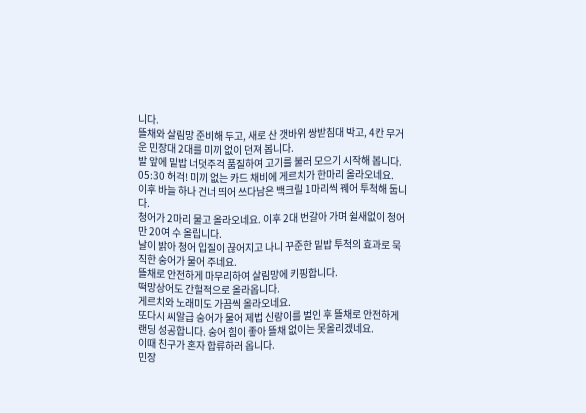니다.
뜰채와 살림망 준비해 두고, 새로 산 갯바위 쌍받침대 박고, 4칸 무거운 민장대 2대를 미끼 없이 던져 봅니다.
발 앞에 밑밥 너덧주걱 품질하여 고기를 불러 모으기 시작해 봅니다.
05:30 허걱! 미끼 없는 카드 채비에 게르치가 한마리 올라오네요.
이후 바늘 하나 건너 띄어 쓰다남은 백크릴 1마리씩 꿰어 투척해 둡니다.
청어가 2마리 물고 올라오네요. 이후 2대 번갈아 가며 쉴새없이 청어만 20여 수 올립니다.
날이 밝아 청어 입질이 끊어지고 나니 꾸준한 밑밥 투척의 효과로 묵직한 숭어가 물어 주네요.
뜰채로 안전하게 마무리하여 살림망에 키핑합니다.
떡망상어도 간헐적으로 올라옵니다.
게르치와 노래미도 가끔씩 올라오네요.
또다시 씨알급 숭어가 물어 제법 신랑이를 벌인 후 뜰채로 안전하게 랜딩 성공합니다. 숭어 힘이 좋아 뜰채 없이는 못올리겠네요.
이때 친구가 혼자 합류하러 옵니다.
민장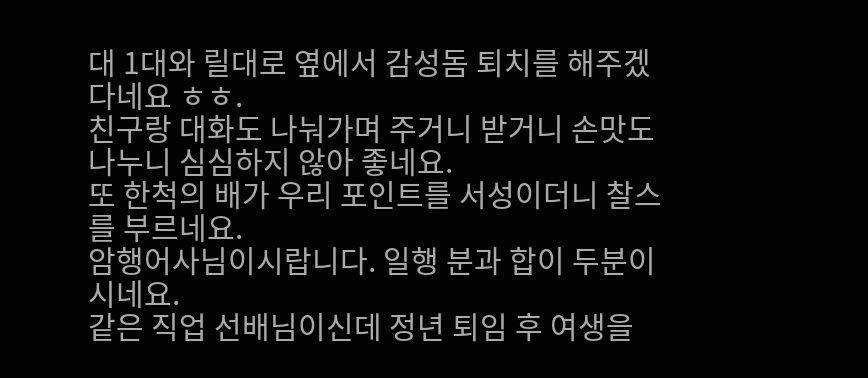대 1대와 릴대로 옆에서 감성돔 퇴치를 해주겠다네요 ㅎㅎ.
친구랑 대화도 나눠가며 주거니 받거니 손맛도 나누니 심심하지 않아 좋네요.
또 한척의 배가 우리 포인트를 서성이더니 찰스를 부르네요.
암행어사님이시랍니다. 일행 분과 합이 두분이시네요.
같은 직업 선배님이신데 정년 퇴임 후 여생을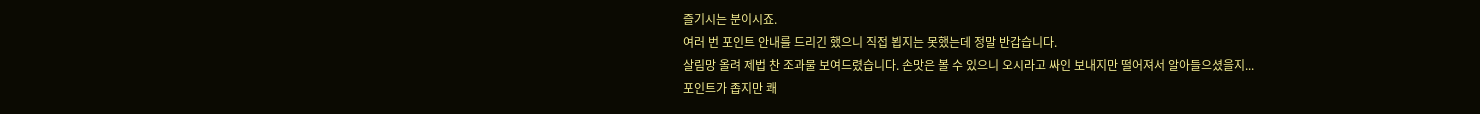즐기시는 분이시죠.
여러 번 포인트 안내를 드리긴 했으니 직접 뵙지는 못했는데 정말 반갑습니다.
살림망 올려 제법 찬 조과물 보여드렸습니다. 손맛은 볼 수 있으니 오시라고 싸인 보내지만 떨어져서 알아들으셨을지...
포인트가 좁지만 쾌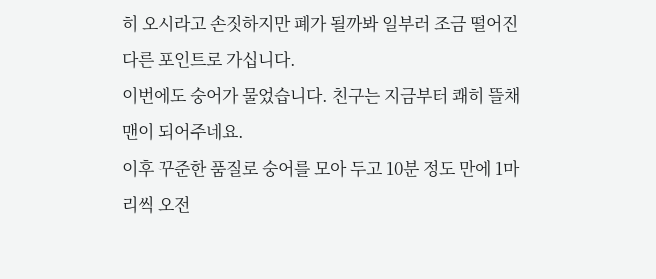히 오시라고 손짓하지만 폐가 될까봐 일부러 조금 떨어진 다른 포인트로 가십니다.
이번에도 숭어가 물었습니다. 친구는 지금부터 쾌히 뜰채맨이 되어주네요.
이후 꾸준한 품질로 숭어를 모아 두고 10분 정도 만에 1마리씩 오전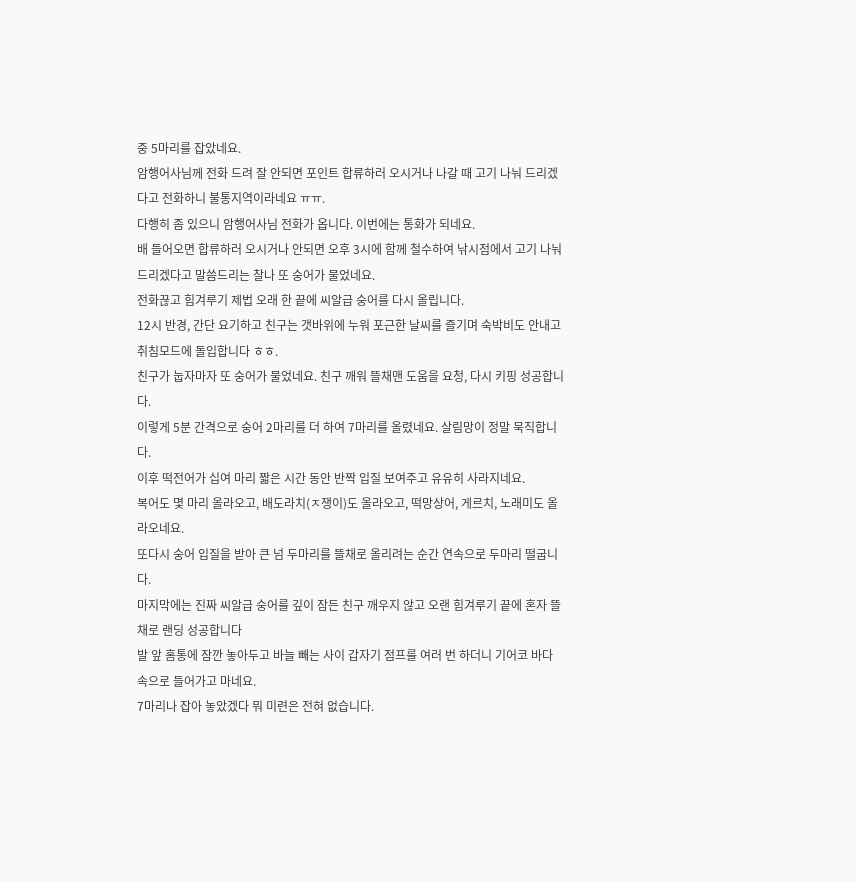중 5마리를 잡았네요.
암행어사님께 전화 드려 잘 안되면 포인트 합류하러 오시거나 나갈 때 고기 나눠 드리겠다고 전화하니 불통지역이라네요 ㅠㅠ.
다행히 좀 있으니 암행어사님 전화가 옵니다. 이번에는 통화가 되네요.
배 들어오면 합류하러 오시거나 안되면 오후 3시에 함께 철수하여 낚시점에서 고기 나눠드리겠다고 말씀드리는 찰나 또 숭어가 물었네요.
전화끊고 힘겨루기 제법 오래 한 끝에 씨알급 숭어를 다시 올립니다.
12시 반경, 간단 요기하고 친구는 갯바위에 누워 포근한 날씨를 즐기며 숙박비도 안내고 취침모드에 돌입합니다 ㅎㅎ.
친구가 눕자마자 또 숭어가 물었네요. 친구 깨워 뜰채맨 도움을 요청, 다시 키핑 성공합니다.
이렇게 5분 간격으로 숭어 2마리를 더 하여 7마리를 올렸네요. 살림망이 정말 묵직합니다.
이후 떡전어가 십여 마리 짧은 시간 동안 반짝 입질 보여주고 유유히 사라지네요.
복어도 몇 마리 올라오고, 배도라치(ㅈ쟁이)도 올라오고, 떡망상어, 게르치, 노래미도 올라오네요.
또다시 숭어 입질을 받아 큰 넘 두마리를 뜰채로 올리려는 순간 연속으로 두마리 떨굽니다.
마지막에는 진짜 씨알급 숭어를 깊이 잠든 친구 깨우지 않고 오랜 힘겨루기 끝에 혼자 뜰채로 랜딩 성공합니다
발 앞 홈통에 잠깐 놓아두고 바늘 빼는 사이 갑자기 점프를 여러 번 하더니 기어코 바다 속으로 들어가고 마네요.
7마리나 잡아 놓았겠다 뭐 미련은 전혀 없습니다.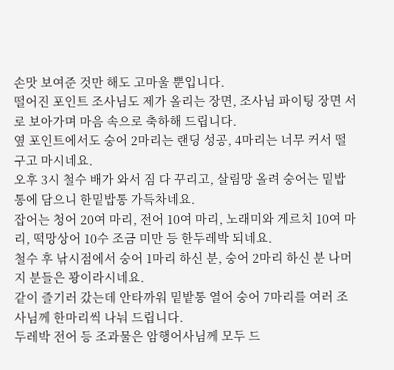손맛 보여준 것만 해도 고마울 뿐입니다.
떨어진 포인트 조사님도 제가 올리는 장면, 조사님 파이팅 장면 서로 보아가며 마음 속으로 축하해 드립니다.
옆 포인트에서도 숭어 2마리는 랜딩 성공, 4마리는 너무 커서 떨구고 마시네요.
오후 3시 철수 배가 와서 짐 다 꾸리고, 살림망 올려 숭어는 밑밥통에 담으니 한밑밥통 가득차네요.
잡어는 청어 20여 마리, 전어 10여 마리, 노래미와 게르치 10여 마리, 떡망상어 10수 조금 미만 등 한두레박 되네요.
철수 후 낚시점에서 숭어 1마리 하신 분, 숭어 2마리 하신 분 나머지 분들은 꽝이라시네요.
같이 즐기러 갔는데 안타까워 밑밭통 열어 숭어 7마리를 여러 조사님께 한마리씩 나눠 드립니다.
두레박 전어 등 조과물은 암행어사님께 모두 드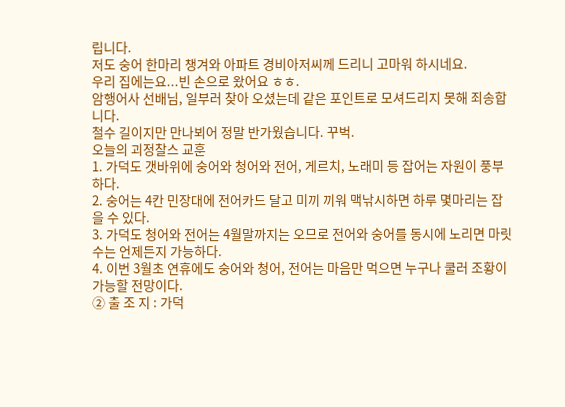립니다.
저도 숭어 한마리 챙겨와 아파트 경비아저씨께 드리니 고마워 하시네요.
우리 집에는요...빈 손으로 왔어요 ㅎㅎ.
암행어사 선배님, 일부러 찾아 오셨는데 같은 포인트로 모셔드리지 못해 죄송합니다.
철수 길이지만 만나뵈어 정말 반가웠습니다. 꾸벅.
오늘의 괴정찰스 교훈
1. 가덕도 갯바위에 숭어와 청어와 전어, 게르치, 노래미 등 잡어는 자원이 풍부하다.
2. 숭어는 4칸 민장대에 전어카드 달고 미끼 끼워 맥낚시하면 하루 몇마리는 잡을 수 있다.
3. 가덕도 청어와 전어는 4월말까지는 오므로 전어와 숭어를 동시에 노리면 마릿수는 언제든지 가능하다.
4. 이번 3월초 연휴에도 숭어와 청어, 전어는 마음만 먹으면 누구나 쿨러 조황이 가능할 전망이다.
② 출 조 지 : 가덕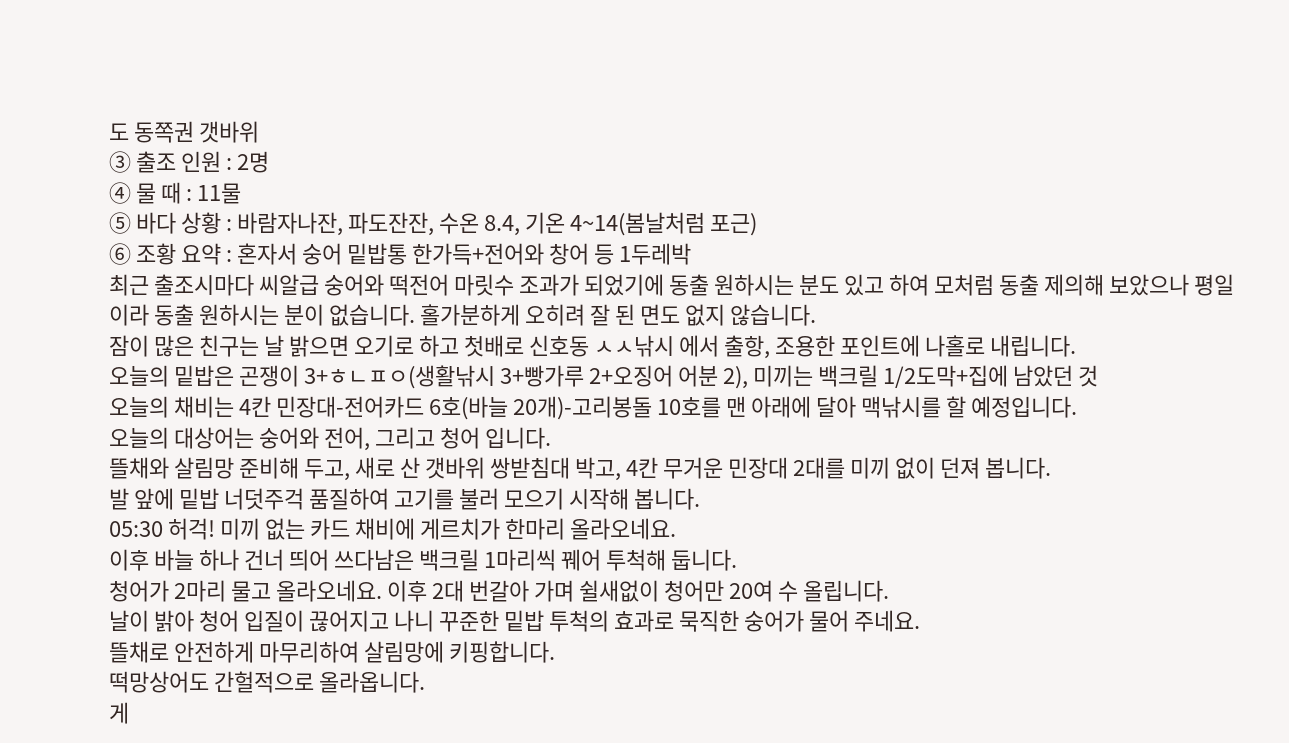도 동쪽권 갯바위
③ 출조 인원 : 2명
④ 물 때 : 11물
⑤ 바다 상황 : 바람자나잔, 파도잔잔, 수온 8.4, 기온 4~14(봄날처럼 포근)
⑥ 조황 요약 : 혼자서 숭어 밑밥통 한가득+전어와 창어 등 1두레박
최근 출조시마다 씨알급 숭어와 떡전어 마릿수 조과가 되었기에 동출 원하시는 분도 있고 하여 모처럼 동출 제의해 보았으나 평일이라 동출 원하시는 분이 없습니다. 홀가분하게 오히려 잘 된 면도 없지 않습니다.
잠이 많은 친구는 날 밝으면 오기로 하고 첫배로 신호동 ㅅㅅ낚시 에서 출항, 조용한 포인트에 나홀로 내립니다.
오늘의 밑밥은 곤쟁이 3+ㅎㄴㅍㅇ(생활낚시 3+빵가루 2+오징어 어분 2), 미끼는 백크릴 1/2도막+집에 남았던 것
오늘의 채비는 4칸 민장대-전어카드 6호(바늘 20개)-고리봉돌 10호를 맨 아래에 달아 맥낚시를 할 예정입니다.
오늘의 대상어는 숭어와 전어, 그리고 청어 입니다.
뜰채와 살림망 준비해 두고, 새로 산 갯바위 쌍받침대 박고, 4칸 무거운 민장대 2대를 미끼 없이 던져 봅니다.
발 앞에 밑밥 너덧주걱 품질하여 고기를 불러 모으기 시작해 봅니다.
05:30 허걱! 미끼 없는 카드 채비에 게르치가 한마리 올라오네요.
이후 바늘 하나 건너 띄어 쓰다남은 백크릴 1마리씩 꿰어 투척해 둡니다.
청어가 2마리 물고 올라오네요. 이후 2대 번갈아 가며 쉴새없이 청어만 20여 수 올립니다.
날이 밝아 청어 입질이 끊어지고 나니 꾸준한 밑밥 투척의 효과로 묵직한 숭어가 물어 주네요.
뜰채로 안전하게 마무리하여 살림망에 키핑합니다.
떡망상어도 간헐적으로 올라옵니다.
게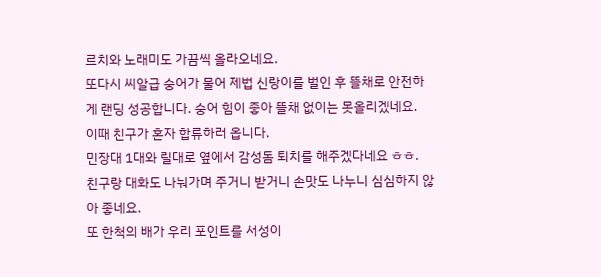르치와 노래미도 가끔씩 올라오네요.
또다시 씨알급 숭어가 물어 제법 신랑이를 벌인 후 뜰채로 안전하게 랜딩 성공합니다. 숭어 힘이 좋아 뜰채 없이는 못올리겠네요.
이때 친구가 혼자 합류하러 옵니다.
민장대 1대와 릴대로 옆에서 감성돔 퇴치를 해주겠다네요 ㅎㅎ.
친구랑 대화도 나눠가며 주거니 받거니 손맛도 나누니 심심하지 않아 좋네요.
또 한척의 배가 우리 포인트를 서성이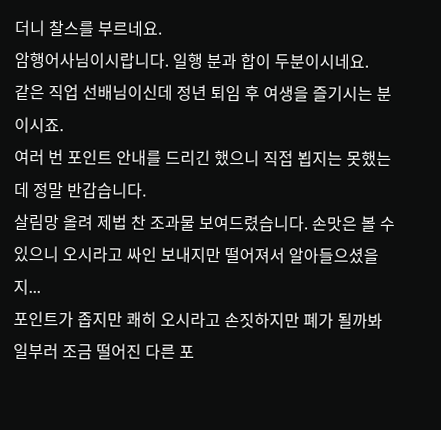더니 찰스를 부르네요.
암행어사님이시랍니다. 일행 분과 합이 두분이시네요.
같은 직업 선배님이신데 정년 퇴임 후 여생을 즐기시는 분이시죠.
여러 번 포인트 안내를 드리긴 했으니 직접 뵙지는 못했는데 정말 반갑습니다.
살림망 올려 제법 찬 조과물 보여드렸습니다. 손맛은 볼 수 있으니 오시라고 싸인 보내지만 떨어져서 알아들으셨을지...
포인트가 좁지만 쾌히 오시라고 손짓하지만 폐가 될까봐 일부러 조금 떨어진 다른 포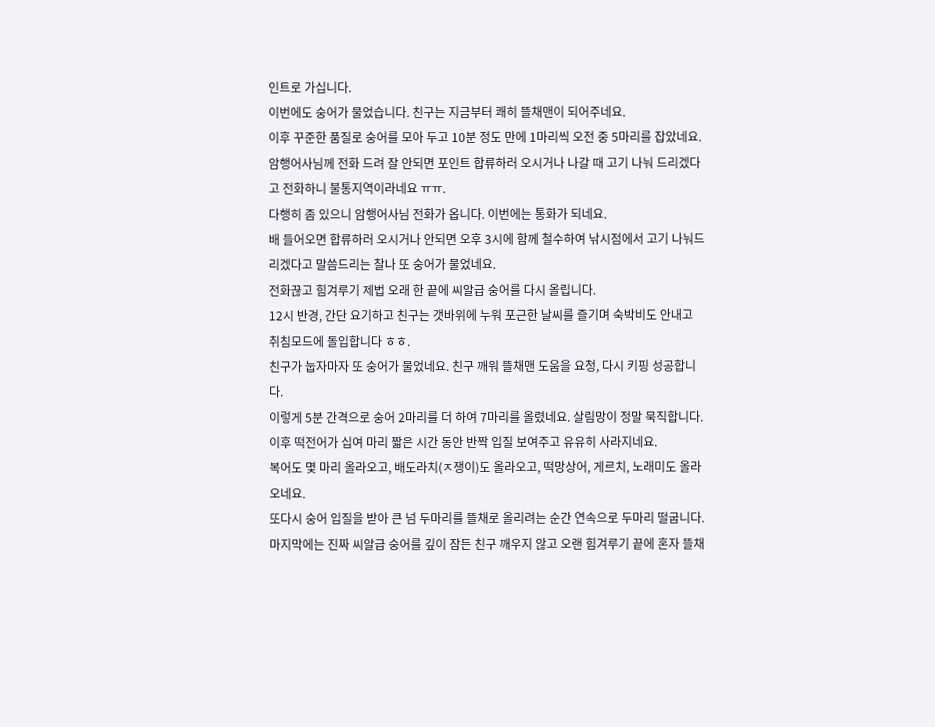인트로 가십니다.
이번에도 숭어가 물었습니다. 친구는 지금부터 쾌히 뜰채맨이 되어주네요.
이후 꾸준한 품질로 숭어를 모아 두고 10분 정도 만에 1마리씩 오전 중 5마리를 잡았네요.
암행어사님께 전화 드려 잘 안되면 포인트 합류하러 오시거나 나갈 때 고기 나눠 드리겠다고 전화하니 불통지역이라네요 ㅠㅠ.
다행히 좀 있으니 암행어사님 전화가 옵니다. 이번에는 통화가 되네요.
배 들어오면 합류하러 오시거나 안되면 오후 3시에 함께 철수하여 낚시점에서 고기 나눠드리겠다고 말씀드리는 찰나 또 숭어가 물었네요.
전화끊고 힘겨루기 제법 오래 한 끝에 씨알급 숭어를 다시 올립니다.
12시 반경, 간단 요기하고 친구는 갯바위에 누워 포근한 날씨를 즐기며 숙박비도 안내고 취침모드에 돌입합니다 ㅎㅎ.
친구가 눕자마자 또 숭어가 물었네요. 친구 깨워 뜰채맨 도움을 요청, 다시 키핑 성공합니다.
이렇게 5분 간격으로 숭어 2마리를 더 하여 7마리를 올렸네요. 살림망이 정말 묵직합니다.
이후 떡전어가 십여 마리 짧은 시간 동안 반짝 입질 보여주고 유유히 사라지네요.
복어도 몇 마리 올라오고, 배도라치(ㅈ쟁이)도 올라오고, 떡망상어, 게르치, 노래미도 올라오네요.
또다시 숭어 입질을 받아 큰 넘 두마리를 뜰채로 올리려는 순간 연속으로 두마리 떨굽니다.
마지막에는 진짜 씨알급 숭어를 깊이 잠든 친구 깨우지 않고 오랜 힘겨루기 끝에 혼자 뜰채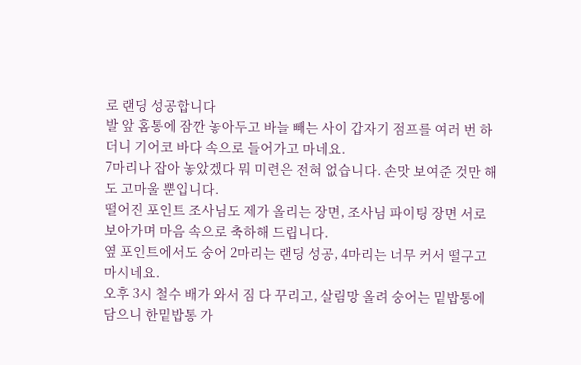로 랜딩 성공합니다
발 앞 홈통에 잠깐 놓아두고 바늘 빼는 사이 갑자기 점프를 여러 번 하더니 기어코 바다 속으로 들어가고 마네요.
7마리나 잡아 놓았겠다 뭐 미련은 전혀 없습니다. 손맛 보여준 것만 해도 고마울 뿐입니다.
떨어진 포인트 조사님도 제가 올리는 장면, 조사님 파이팅 장면 서로 보아가며 마음 속으로 축하해 드립니다.
옆 포인트에서도 숭어 2마리는 랜딩 성공, 4마리는 너무 커서 떨구고 마시네요.
오후 3시 철수 배가 와서 짐 다 꾸리고, 살림망 올려 숭어는 밑밥통에 담으니 한밑밥통 가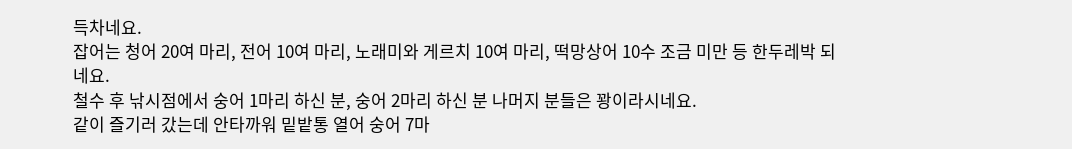득차네요.
잡어는 청어 20여 마리, 전어 10여 마리, 노래미와 게르치 10여 마리, 떡망상어 10수 조금 미만 등 한두레박 되네요.
철수 후 낚시점에서 숭어 1마리 하신 분, 숭어 2마리 하신 분 나머지 분들은 꽝이라시네요.
같이 즐기러 갔는데 안타까워 밑밭통 열어 숭어 7마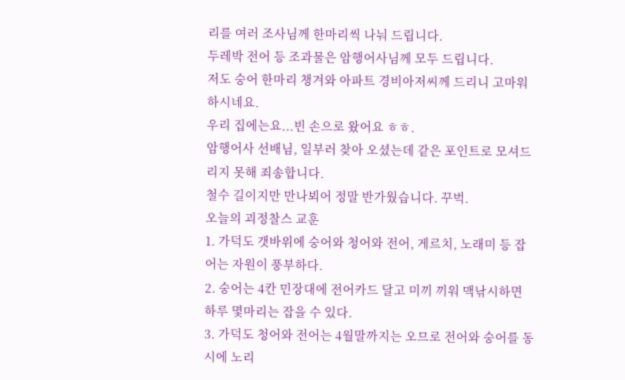리를 여러 조사님께 한마리씩 나눠 드립니다.
두레박 전어 등 조과물은 암행어사님께 모두 드립니다.
저도 숭어 한마리 챙겨와 아파트 경비아저씨께 드리니 고마워 하시네요.
우리 집에는요...빈 손으로 왔어요 ㅎㅎ.
암행어사 선배님, 일부러 찾아 오셨는데 같은 포인트로 모셔드리지 못해 죄송합니다.
철수 길이지만 만나뵈어 정말 반가웠습니다. 꾸벅.
오늘의 괴정찰스 교훈
1. 가덕도 갯바위에 숭어와 청어와 전어, 게르치, 노래미 등 잡어는 자원이 풍부하다.
2. 숭어는 4칸 민장대에 전어카드 달고 미끼 끼워 맥낚시하면 하루 몇마리는 잡을 수 있다.
3. 가덕도 청어와 전어는 4월말까지는 오므로 전어와 숭어를 동시에 노리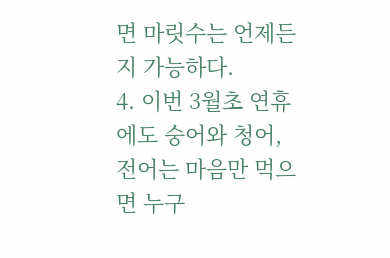면 마릿수는 언제든지 가능하다.
4. 이번 3월초 연휴에도 숭어와 청어, 전어는 마음만 먹으면 누구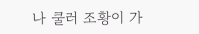나 쿨러 조황이 가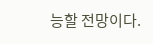능할 전망이다.